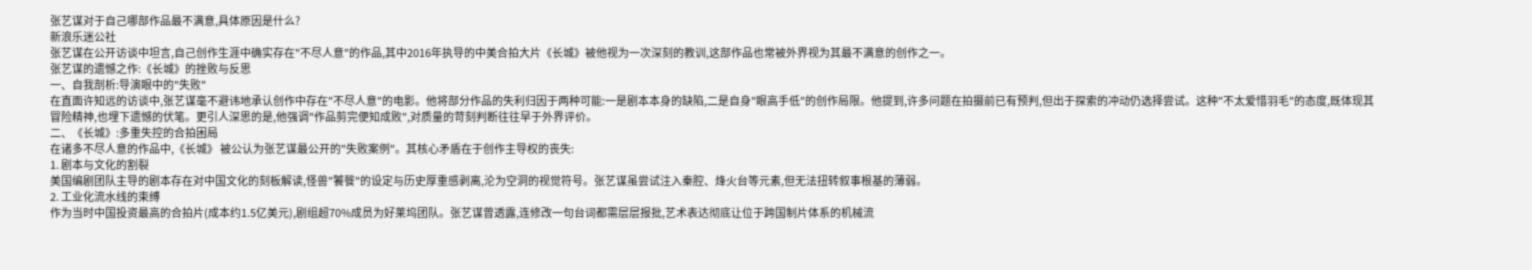张艺谋对于自己哪部作品最不满意,具体原因是什么?
新浪乐迷公社
张艺谋在公开访谈中坦言,自己创作生涯中确实存在"不尽人意"的作品,其中2016年执导的中美合拍大片《长城》被他视为一次深刻的教训,这部作品也常被外界视为其最不满意的创作之一。
张艺谋的遗憾之作:《长城》的挫败与反思
一、自我剖析:导演眼中的"失败"
在直面许知远的访谈中,张艺谋毫不避讳地承认创作中存在"不尽人意"的电影。他将部分作品的失利归因于两种可能:一是剧本本身的缺陷,二是自身"眼高手低"的创作局限。他提到,许多问题在拍摄前已有预判,但出于探索的冲动仍选择尝试。这种"不太爱惜羽毛"的态度,既体现其冒险精神,也埋下遗憾的伏笔。更引人深思的是,他强调"作品剪完便知成败",对质量的苛刻判断往往早于外界评价。
二、《长城》:多重失控的合拍困局
在诸多不尽人意的作品中,《长城》 被公认为张艺谋最公开的"失败案例"。其核心矛盾在于创作主导权的丧失:
1. 剧本与文化的割裂
美国编剧团队主导的剧本存在对中国文化的刻板解读,怪兽"饕餮"的设定与历史厚重感剥离,沦为空洞的视觉符号。张艺谋虽尝试注入秦腔、烽火台等元素,但无法扭转叙事根基的薄弱。
2. 工业化流水线的束缚
作为当时中国投资最高的合拍片(成本约1.5亿美元),剧组超70%成员为好莱坞团队。张艺谋曾透露,连修改一句台词都需层层报批,艺术表达彻底让位于跨国制片体系的机械流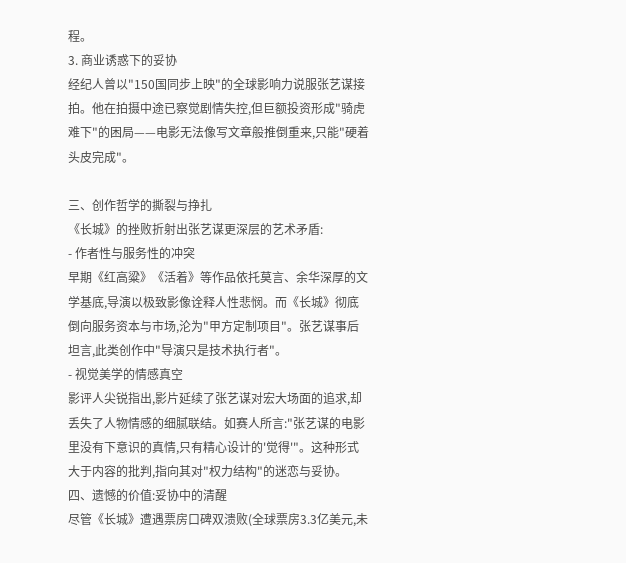程。
3. 商业诱惑下的妥协
经纪人曾以"150国同步上映"的全球影响力说服张艺谋接拍。他在拍摄中途已察觉剧情失控,但巨额投资形成"骑虎难下"的困局——电影无法像写文章般推倒重来,只能"硬着头皮完成"。

三、创作哲学的撕裂与挣扎
《长城》的挫败折射出张艺谋更深层的艺术矛盾:
- 作者性与服务性的冲突
早期《红高粱》《活着》等作品依托莫言、余华深厚的文学基底,导演以极致影像诠释人性悲悯。而《长城》彻底倒向服务资本与市场,沦为"甲方定制项目"。张艺谋事后坦言,此类创作中"导演只是技术执行者"。
- 视觉美学的情感真空
影评人尖锐指出,影片延续了张艺谋对宏大场面的追求,却丢失了人物情感的细腻联结。如赛人所言:"张艺谋的电影里没有下意识的真情,只有精心设计的'觉得'"。这种形式大于内容的批判,指向其对"权力结构"的迷恋与妥协。
四、遗憾的价值:妥协中的清醒
尽管《长城》遭遇票房口碑双溃败(全球票房3.3亿美元,未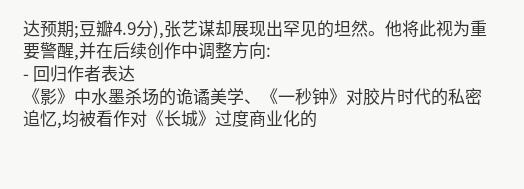达预期;豆瓣4.9分),张艺谋却展现出罕见的坦然。他将此视为重要警醒,并在后续创作中调整方向:
- 回归作者表达
《影》中水墨杀场的诡谲美学、《一秒钟》对胶片时代的私密追忆,均被看作对《长城》过度商业化的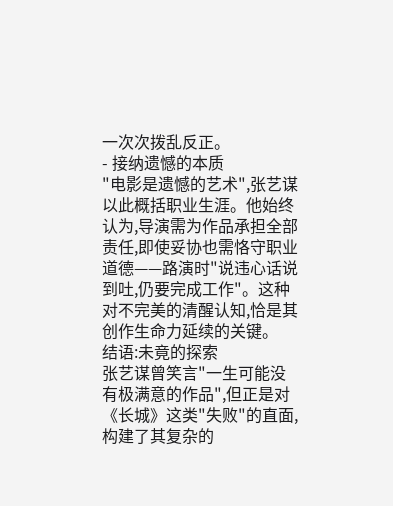一次次拨乱反正。
- 接纳遗憾的本质
"电影是遗憾的艺术",张艺谋以此概括职业生涯。他始终认为,导演需为作品承担全部责任,即使妥协也需恪守职业道德——路演时"说违心话说到吐,仍要完成工作"。这种对不完美的清醒认知,恰是其创作生命力延续的关键。
结语:未竟的探索
张艺谋曾笑言"一生可能没有极满意的作品",但正是对《长城》这类"失败"的直面,构建了其复杂的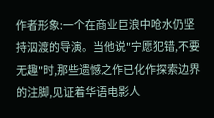作者形象:一个在商业巨浪中呛水仍坚持泅渡的导演。当他说"宁愿犯错,不要无趣"时,那些遗憾之作已化作探索边界的注脚,见证着华语电影人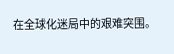在全球化迷局中的艰难突围。